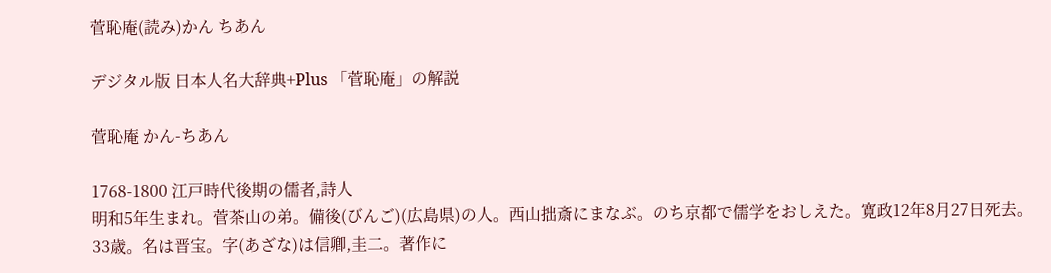菅恥庵(読み)かん ちあん

デジタル版 日本人名大辞典+Plus 「菅恥庵」の解説

菅恥庵 かん-ちあん

1768-1800 江戸時代後期の儒者,詩人
明和5年生まれ。菅茶山の弟。備後(びんご)(広島県)の人。西山拙斎にまなぶ。のち京都で儒学をおしえた。寛政12年8月27日死去。33歳。名は晋宝。字(あざな)は信卿,圭二。著作に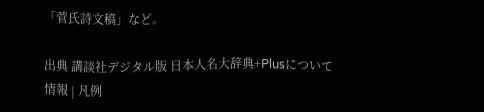「菅氏詩文稿」など。

出典 講談社デジタル版 日本人名大辞典+Plusについて 情報 | 凡例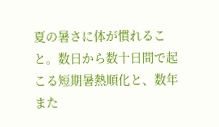夏の暑さに体が慣れること。数日から数十日間で起こる短期暑熱順化と、数年また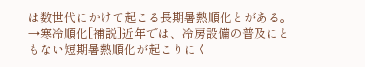は数世代にかけて起こる長期暑熱順化とがある。→寒冷順化[補説]近年では、冷房設備の普及にともない短期暑熱順化が起こりにく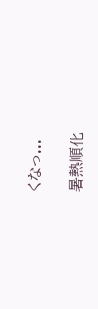くなっ...

暑熱順化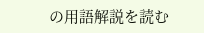の用語解説を読む